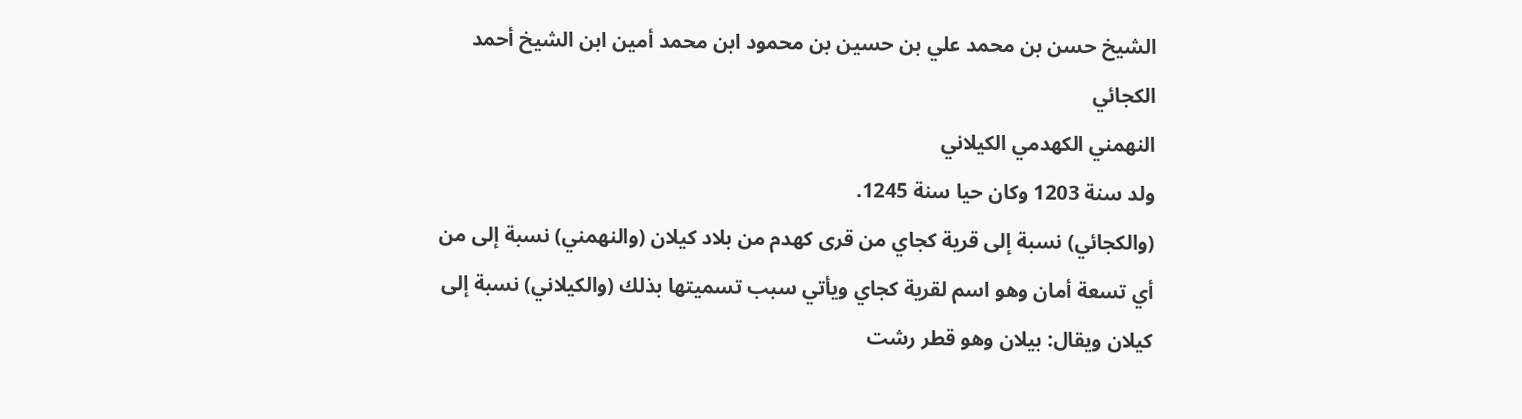الشيخ حسن بن محمد علي بن حسين بن محمود ابن محمد أمين ابن الشيخ أحمد الكجائي
النهمني الكهدمي الكيلاني
ولد سنة 1203 وكان حيا سنة 1245.
(والكجائي) نسبة إلى قرية كجاي من قرى كهدم من بلاد كيلان (والنهمني) نسبة إلى من أي تسعة أمان وهو اسم لقرية كجاي ويأتي سبب تسميتها بذلك (والكيلاني) نسبة إلى كيلان ويقال: بيلان وهو قطر رشت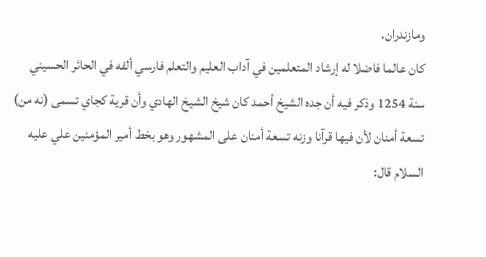ومازندران.
كان عالما فاضلا له إرشاد المتعلمين في آداب العليم والتعلم فارسي ألفه في الحائر الحسيني سنة 1254 وذكر فيه أن جده الشيخ أحمد كان شيخ الشيخ الهادي وأن قرية كجاي تسمى (نه من) تسعة أمنان لأن فيها قرآنا وزنه تسعة أمنان على المشهور وهو بخط أمير المؤمنين علي عليه السلام قال: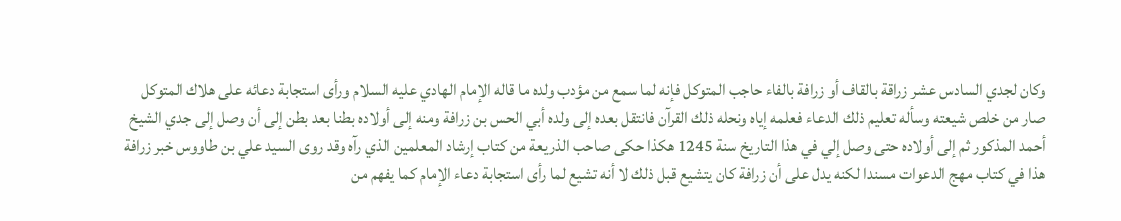وكان لجدي السادس عشر زراقة بالقاف أو زرافة بالفاء حاجب المتوكل فإنه لما سمع من مؤدب ولده ما قاله الإمام الهادي عليه السلام ورأى استجابة دعائه على هلاك المتوكل صار من خلص شيعته وسأله تعليم ذلك الدعاء فعلمه إياه ونحله ذلك القرآن فانتقل بعده إلى ولده أبي الحس بن زرافة ومنه إلى أولاده بطنا بعد بطن إلى أن وصل إلى جدي الشيخ أحمد المذكور ثم إلى أولاده حتى وصل إلي في هذا التاريخ سنة 1245 هكذا حكى صاحب الذريعة من كتاب إرشاد المعلمين الذي رآه وقد روى السيد علي بن طاووس خبر زرافة هذا في كتاب مهج الدعوات مسندا لكنه يدل على أن زرافة كان يتشيع قبل ذلك لا أنه تشيع لما رأى استجابة دعاء الإمام كما يفهم من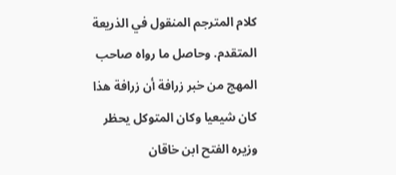كلام المترجم المنقول في الذريعة المتقدم. وحاصل ما رواه صاحب المهج من خبر زرافة أن زرافة هذا كان شيعيا وكان المتوكل يحظر وزيره الفتح ابن خاقان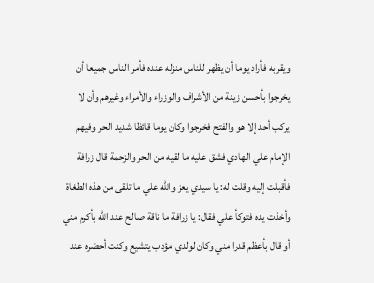ويقربه فأراد يوما أن يظهر للناس منزله عنده فأمر الناس جميعا أن يخرجوا بأحسن زينة من الأشراف والوزراء والأمراء وغيرهم وأن لا يركب أحد إلا هو والفتح فخرجوا وكان يوما قائظا شديد الحر وفيهم الإمام علي الهادي فشق عليه ما لقيه من الحر والزحمة قال زرافة فأقبلت إليه وقلت له: يا سيدي يعز والله علي ما تلقى من هذه الطغاة وأخذت يده فتوكأ علي فقال: يا زرافة ما ناقة صالح عند الله بأكرم مني أو قال بأعظم قدرا مني وكان لولدي مؤدب يتشيع وكنت أحضره عند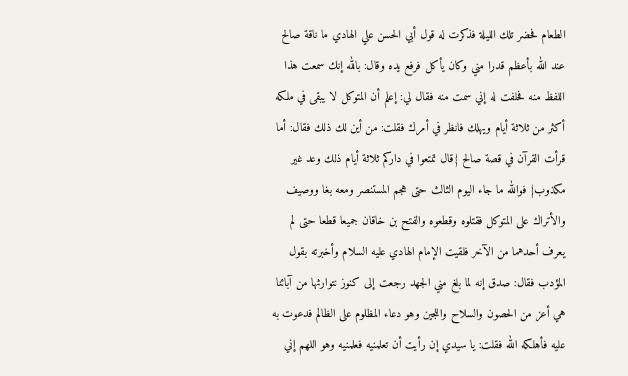الطعام فحضر تلك الليلة فذكرت له قول أبي الحسن علي الهادي ما ناقة صالح عند الله بأعظم قدرا مني وكان يأكل فرفع يده وقال: بالله إنك سمعت هذا اللفظ منه فحلفت له إني سمت منه فقال لي: إعلم أن المتوكل لا يبقى في ملكه أكثر من ثلاثة أيام ويهلك فانظر في أمرك فقلت: من أين لك ذلك فقال: أما قرأت القرآن في قصة صالح {قال تمتعوا في داركم ثلاثة أيام ذلك وعد غير مكذوب} فوالله ما جاء اليوم الثالث حتى هجم المستنصر ومعه بغا ووصيف والأتراك على المتوكل فقتلوه وقطعوه والفتح بن خاقان جميعا قطعا حتى لم يعرف أحدهما من الآخر فلقيت الإمام الهادي عليه السلام وأخبرته بقول المؤدب فقال: صدق إنه لما بلغ مني الجهد رجعت إلى كنوز نتوارثها من آبائنا هي أعز من الحصون والسلاح واللجين وهو دعاء المظلوم على الظالم فدعوت به عليه فأهلكه الله فقلت: يا سيدي إن رأيت أن تعلمنيه فعلمنيه وهو اللهم إني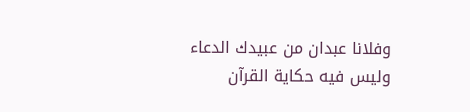وفلانا عبدان من عبيدك الدعاء وليس فيه حكاية القرآن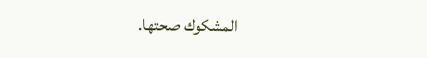المشكوك صحتها.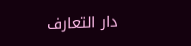دار التعارف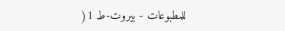للمطبوعات - بيروت-ط 1(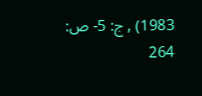1983) , ج: 5- ص: 264